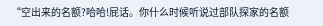“空出来的名额?哈哈!屁话。你什么时候听说过部队探家的名额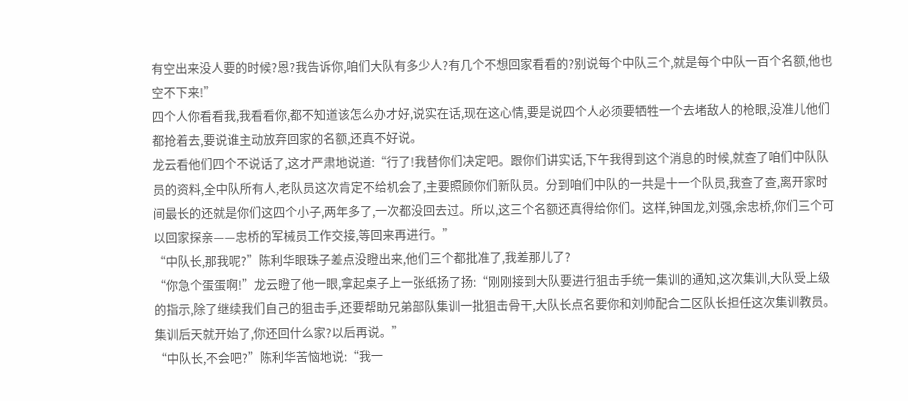有空出来没人要的时候?恩?我告诉你,咱们大队有多少人?有几个不想回家看看的?别说每个中队三个,就是每个中队一百个名额,他也空不下来!”
四个人你看看我,我看看你,都不知道该怎么办才好,说实在话,现在这心情,要是说四个人必须要牺牲一个去堵敌人的枪眼,没准儿他们都抢着去,要说谁主动放弃回家的名额,还真不好说。
龙云看他们四个不说话了,这才严肃地说道:“行了!我替你们决定吧。跟你们讲实话,下午我得到这个消息的时候,就查了咱们中队队员的资料,全中队所有人,老队员这次肯定不给机会了,主要照顾你们新队员。分到咱们中队的一共是十一个队员,我查了查,离开家时间最长的还就是你们这四个小子,两年多了,一次都没回去过。所以,这三个名额还真得给你们。这样,钟国龙,刘强,余忠桥,你们三个可以回家探亲——忠桥的军械员工作交接,等回来再进行。”
“中队长,那我呢?”陈利华眼珠子差点没瞪出来,他们三个都批准了,我差那儿了?
“你急个蛋蛋啊!”龙云瞪了他一眼,拿起桌子上一张纸扬了扬:“刚刚接到大队要进行狙击手统一集训的通知,这次集训,大队受上级的指示,除了继续我们自己的狙击手,还要帮助兄弟部队集训一批狙击骨干,大队长点名要你和刘帅配合二区队长担任这次集训教员。集训后天就开始了,你还回什么家?以后再说。”
“中队长,不会吧?”陈利华苦恼地说:“我一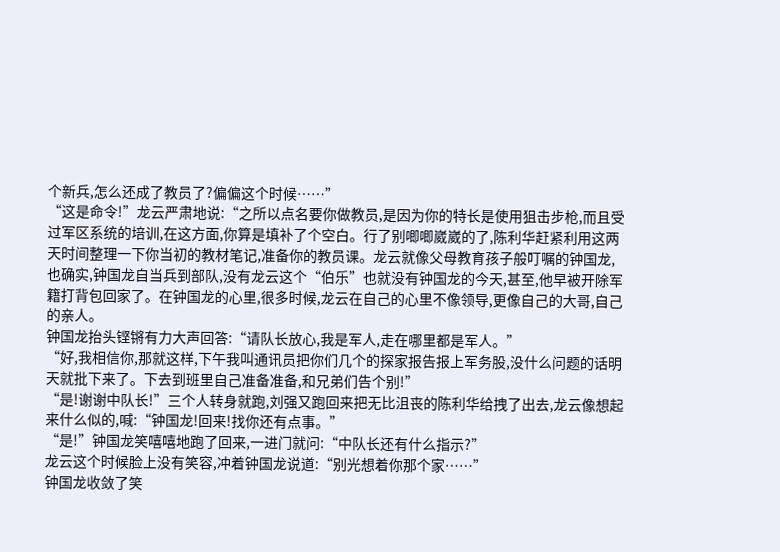个新兵,怎么还成了教员了?偏偏这个时候……”
“这是命令!”龙云严肃地说:“之所以点名要你做教员,是因为你的特长是使用狙击步枪,而且受过军区系统的培训,在这方面,你算是填补了个空白。行了别唧唧崴崴的了,陈利华赶紧利用这两天时间整理一下你当初的教材笔记,准备你的教员课。龙云就像父母教育孩子般叮嘱的钟国龙,也确实,钟国龙自当兵到部队,没有龙云这个“伯乐”也就没有钟国龙的今天,甚至,他早被开除军籍打背包回家了。在钟国龙的心里,很多时候,龙云在自己的心里不像领导,更像自己的大哥,自己的亲人。
钟国龙抬头铿锵有力大声回答:“请队长放心,我是军人,走在哪里都是军人。”
“好,我相信你,那就这样,下午我叫通讯员把你们几个的探家报告报上军务股,没什么问题的话明天就批下来了。下去到班里自己准备准备,和兄弟们告个别!”
“是!谢谢中队长!”三个人转身就跑,刘强又跑回来把无比沮丧的陈利华给拽了出去,龙云像想起来什么似的,喊:“钟国龙!回来!找你还有点事。”
“是!”钟国龙笑嘻嘻地跑了回来,一进门就问:“中队长还有什么指示?”
龙云这个时候脸上没有笑容,冲着钟国龙说道:“别光想着你那个家……”
钟国龙收敛了笑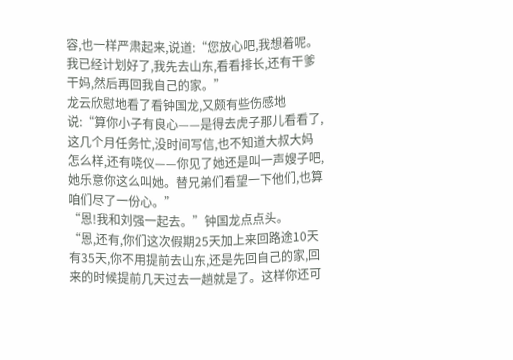容,也一样严肃起来,说道:“您放心吧,我想着呢。我已经计划好了,我先去山东,看看排长,还有干爹干妈,然后再回我自己的家。”
龙云欣慰地看了看钟国龙,又颇有些伤感地说:“算你小子有良心——是得去虎子那儿看看了,这几个月任务忙,没时间写信,也不知道大叔大妈怎么样,还有哓仪——你见了她还是叫一声嫂子吧,她乐意你这么叫她。替兄弟们看望一下他们,也算咱们尽了一份心。”
“恩!我和刘强一起去。”钟国龙点点头。
“恩,还有,你们这次假期25天加上来回路途10天有35天,你不用提前去山东,还是先回自己的家,回来的时候提前几天过去一趟就是了。这样你还可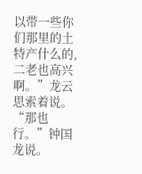以带一些你们那里的土特产什么的,二老也高兴啊。”龙云思索着说。
“那也行。”钟国龙说。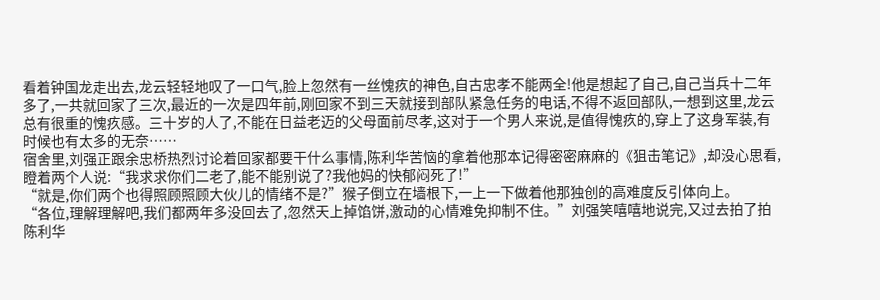看着钟国龙走出去,龙云轻轻地叹了一口气,脸上忽然有一丝愧疚的神色,自古忠孝不能两全!他是想起了自己,自己当兵十二年多了,一共就回家了三次,最近的一次是四年前,刚回家不到三天就接到部队紧急任务的电话,不得不返回部队,一想到这里,龙云总有很重的愧疚感。三十岁的人了,不能在日益老迈的父母面前尽孝,这对于一个男人来说,是值得愧疚的,穿上了这身军装,有时候也有太多的无奈……
宿舍里,刘强正跟余忠桥热烈讨论着回家都要干什么事情,陈利华苦恼的拿着他那本记得密密麻麻的《狙击笔记》,却没心思看,瞪着两个人说:“我求求你们二老了,能不能别说了?我他妈的快郁闷死了!”
“就是,你们两个也得照顾照顾大伙儿的情绪不是?”猴子倒立在墙根下,一上一下做着他那独创的高难度反引体向上。
“各位,理解理解吧,我们都两年多没回去了,忽然天上掉馅饼,激动的心情难免抑制不住。”刘强笑嘻嘻地说完,又过去拍了拍陈利华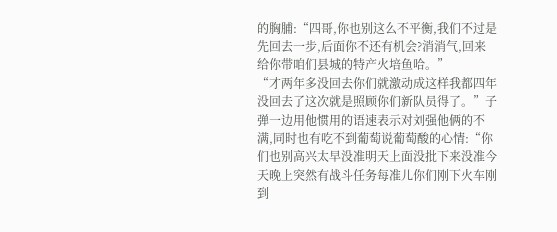的胸脯:“四哥,你也别这么不平衡,我们不过是先回去一步,后面你不还有机会?消消气,回来给你带咱们县城的特产火培鱼哈。”
“才两年多没回去你们就激动成这样我都四年没回去了这次就是照顾你们新队员得了。”子弹一边用他惯用的语速表示对刘强他俩的不满,同时也有吃不到葡萄说葡萄酸的心情:“你们也别高兴太早没准明天上面没批下来没准今天晚上突然有战斗任务每准儿你们刚下火车刚到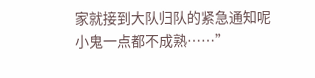家就接到大队归队的紧急通知呢小鬼一点都不成熟……”